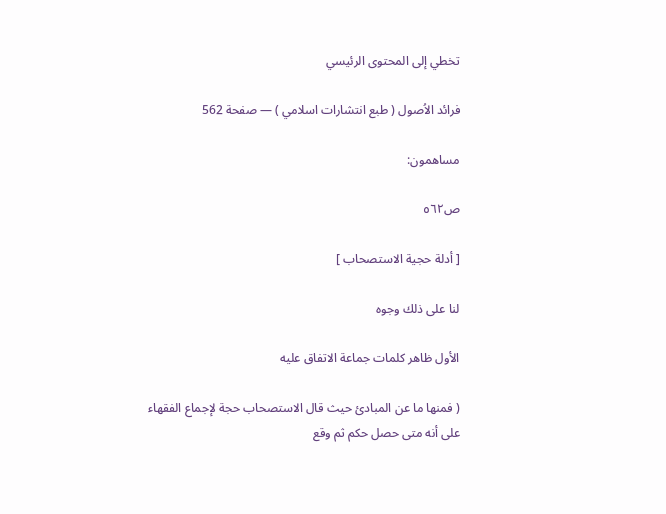تخطي إلى المحتوى الرئيسي

فرائد الاُصول ( طبع انتشارات اسلامي ) — صفحة 562

مساهمون:

ص٥٦٢

[ أدلة حجية الاستصحاب ]

لنا على ذلك وجوه

الأول ظاهر كلمات جماعة الاتفاق عليه

( فمنها ما عن المبادئ حيث قال الاستصحاب حجة لإجماع الفقهاء على أنه متى حصل حكم ثم وقع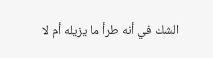الشك في أنه طرأ ما يزيله أم لا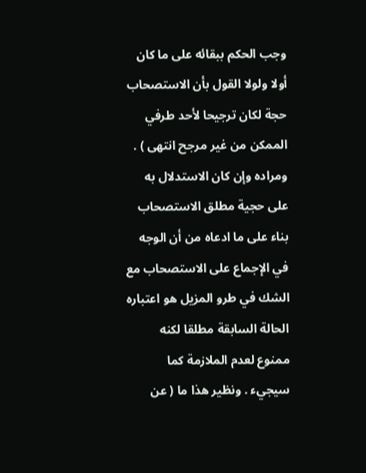وجب الحكم ببقائه على ما كان أولا ولولا القول بأن الاستصحاب حجة لكان ترجيحا لأحد طرفي الممكن من غير مرجح انتهى ) . ومراده وإن كان الاستدلال به على حجية مطلق الاستصحاب بناء على ما ادعاه من أن الوجه في الإجماع على الاستصحاب مع الشك في طرو المزيل هو اعتباره الحالة السابقة مطلقا لكنه ممنوع لعدم الملازمة كما سيجيء . ونظير هذا ما ( عن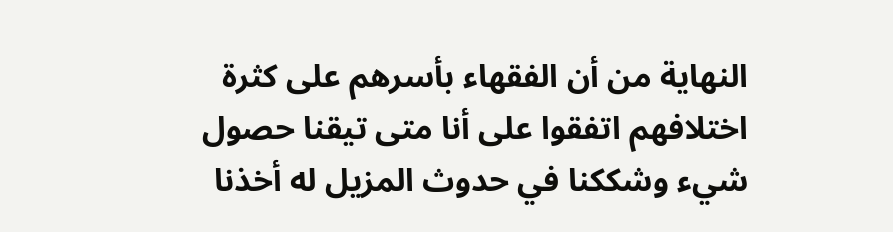النهاية من أن الفقهاء بأسرهم على كثرة اختلافهم اتفقوا على أنا متى تيقنا حصول شيء وشككنا في حدوث المزيل له أخذنا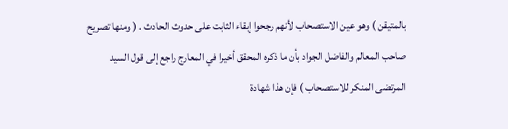بالمتيقن ) وهو عين الاستصحاب لأنهم رجحوا إبقاء الثابت على حدوث الحادث . ( ومنها تصريح صاحب المعالم والفاضل الجواد بأن ما ذكره المحقق أخيرا في المعارج راجع إلى قول السيد المرتضى المنكر للاستصحاب ) فإن هذا شهادة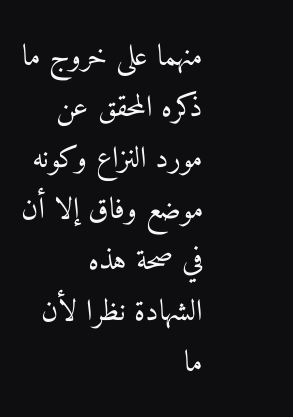منهما على خروج ما ذكره المحقق عن مورد النزاع وكونه موضع وفاق إلا أن في صحة هذه الشهادة نظرا لأن ما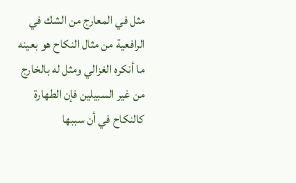مثل في المعارج من الشك في الرافعية من مثال النكاح هو بعينه ما أنكره الغزالي ومثل له بالخارج من غير السبيلين فإن الطهارة كالنكاح في أن سببها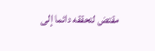مقتض لتحققه دائما إلى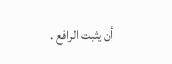أن يثبت الرافع .